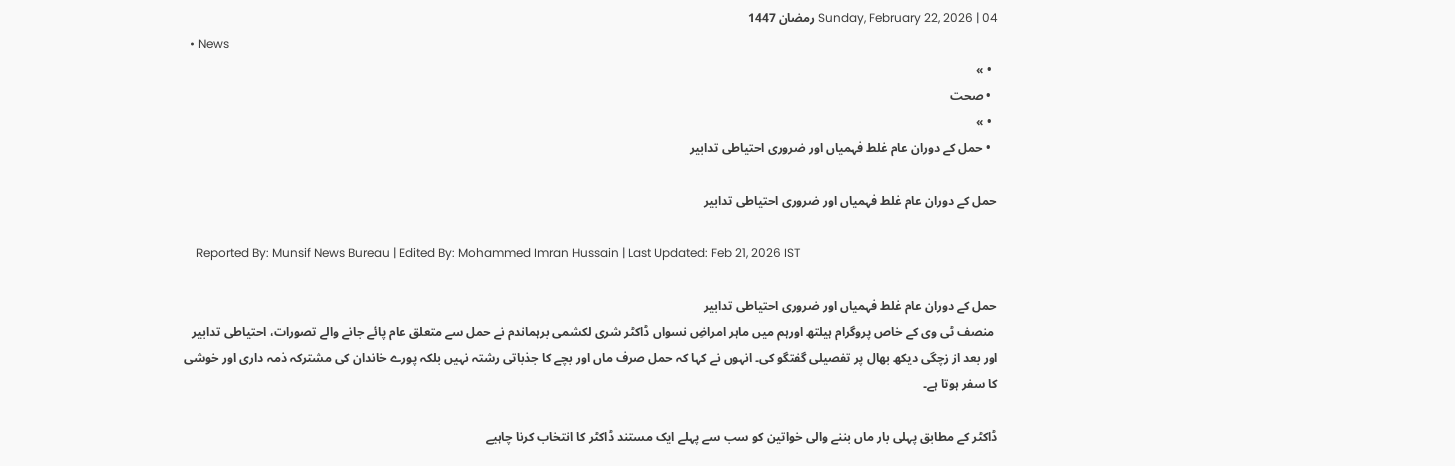Sunday, February 22, 2026 | 04 رمضان 1447
  • News
  • »
  • صحت
  • »
  • حمل کے دوران عام غلط فہمیاں اور ضروری احتیاطی تدابیر

حمل کے دوران عام غلط فہمیاں اور ضروری احتیاطی تدابیر

    Reported By: Munsif News Bureau | Edited By: Mohammed Imran Hussain | Last Updated: Feb 21, 2026 IST

حمل کے دوران عام غلط فہمیاں اور ضروری احتیاطی تدابیر
 منصف ٹی وی کے خاص پروگرام ہیلتھ اورہم میں ماہر امراضِ نسواں ڈاکٹر شری لکشمی برہماندم نے حمل سے متعلق عام پائے جانے والے تصورات، احتیاطی تدابیر اور بعد از زچگی دیکھ بھال پر تفصیلی گفتگو کی۔ انہوں نے کہا کہ حمل صرف ماں اور بچے کا جذباتی رشتہ نہیں بلکہ پورے خاندان کی مشترکہ ذمہ داری اور خوشی کا سفر ہوتا ہے۔

ڈاکٹر کے مطابق پہلی بار ماں بننے والی خواتین کو سب سے پہلے ایک مستند ڈاکٹر کا انتخاب کرنا چاہیے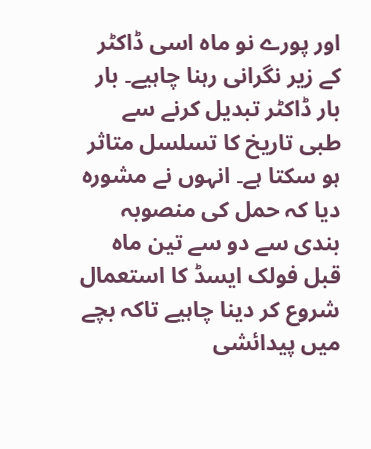اور پورے نو ماہ اسی ڈاکٹر کے زیر نگرانی رہنا چاہیے۔ بار بار ڈاکٹر تبدیل کرنے سے طبی تاریخ کا تسلسل متاثر ہو سکتا ہے۔ انہوں نے مشورہ دیا کہ حمل کی منصوبہ بندی سے دو سے تین ماہ قبل فولک ایسڈ کا استعمال شروع کر دینا چاہیے تاکہ بچے میں پیدائشی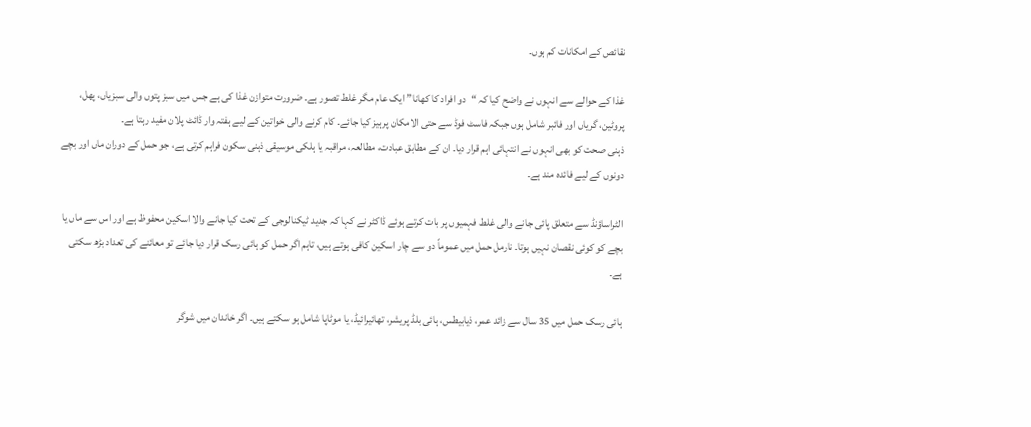نقائص کے امکانات کم ہوں۔

غذا کے حوالے سے انہوں نے واضح کیا کہ “دو افراد کا کھانا” ایک عام مگر غلط تصور ہے۔ ضرورت متوازن غذا کی ہے جس میں سبز پتوں والی سبزیاں، پھل، پروٹین، گریاں اور فائبر شامل ہوں جبکہ فاسٹ فوڈ سے حتی الامکان پرہیز کیا جائے۔ کام کرنے والی خواتین کے لیے ہفتہ وار ڈائٹ پلان مفید رہتا ہے۔
ذہنی صحت کو بھی انہوں نے انتہائی اہم قرار دیا۔ ان کے مطابق عبادت، مطالعہ، مراقبہ یا ہلکی موسیقی ذہنی سکون فراہم کرتی ہے، جو حمل کے دوران ماں اور بچے دونوں کے لیے فائدہ مند ہے۔

الٹراساؤنڈ سے متعلق پائی جانے والی غلط فہمیوں پر بات کرتے ہوئے ڈاکٹر نے کہا کہ جدید ٹیکنالوجی کے تحت کیا جانے والا اسکین محفوظ ہے اور اس سے ماں یا بچے کو کوئی نقصان نہیں ہوتا۔ نارمل حمل میں عموماً دو سے چار اسکین کافی ہوتے ہیں، تاہم اگر حمل کو ہائی رسک قرار دیا جائے تو معائنے کی تعداد بڑھ سکتی ہے۔

ہائی رسک حمل میں 35 سال سے زائد عمر، ذیابیطس، ہائی بلڈ پریشر، تھائیرائیڈ، یا موٹاپا شامل ہو سکتے ہیں۔ اگر خاندان میں شوگر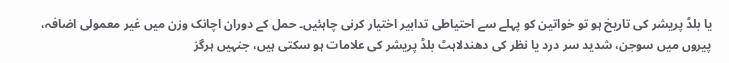یا بلڈ پریشر کی تاریخ ہو تو خواتین کو پہلے سے احتیاطی تدابیر اختیار کرنی چاہئیں۔ حمل کے دوران اچانک وزن میں غیر معمولی اضافہ، پیروں میں سوجن، شدید سر درد یا نظر کی دھندلاہٹ بلڈ پریشر کی علامات ہو سکتی ہیں، جنہیں ہرگز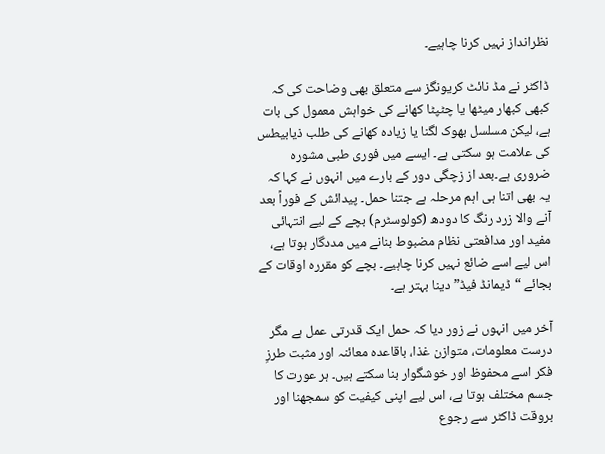نظرانداز نہیں کرنا چاہیے۔

ڈاکٹر نے مڈ نائٹ کریونگز سے متعلق بھی وضاحت کی کہ کبھی کبھار میٹھا یا چٹپٹا کھانے کی خواہش معمول کی بات ہے، لیکن مسلسل بھوک لگنا یا زیادہ کھانے کی طلب ذیابیطس کی علامت ہو سکتی ہے۔ ایسے میں فوری طبی مشورہ ضروری ہے۔بعد از زچگی دور کے بارے میں انہوں نے کہا کہ یہ بھی اتنا ہی اہم مرحلہ ہے جتنا حمل۔ پیدائش کے فوراً بعد آنے والا زرد رنگ کا دودھ (کولوسٹرم) بچے کے لیے انتہائی مفید اور مدافعتی نظام مضبوط بنانے میں مددگار ہوتا ہے، اس لیے اسے ضائع نہیں کرنا چاہیے۔ بچے کو مقررہ اوقات کے بجائے “ڈیمانڈ فیڈ” دینا بہتر ہے۔

آخر میں انہوں نے زور دیا کہ حمل ایک قدرتی عمل ہے مگر درست معلومات، متوازن غذا، باقاعدہ معائنہ اور مثبت طرزِ فکر اسے محفوظ اور خوشگوار بنا سکتے ہیں۔ ہر عورت کا جسم مختلف ہوتا ہے، اس لیے اپنی کیفیت کو سمجھنا اور بروقت ڈاکٹر سے رجوع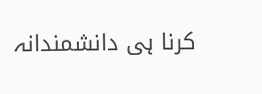کرنا ہی دانشمندانہ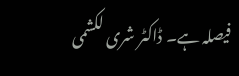فیصلہ ہے۔ ڈاکٹر شری لکشمی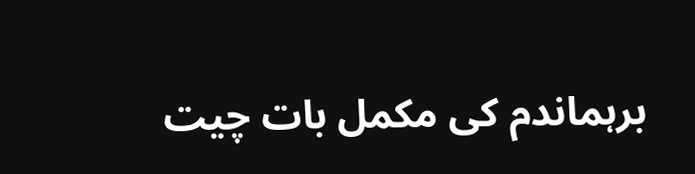برہماندم کی مکمل بات چیت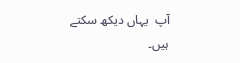آپ  یہاں دیکھ سکتے ہیں۔